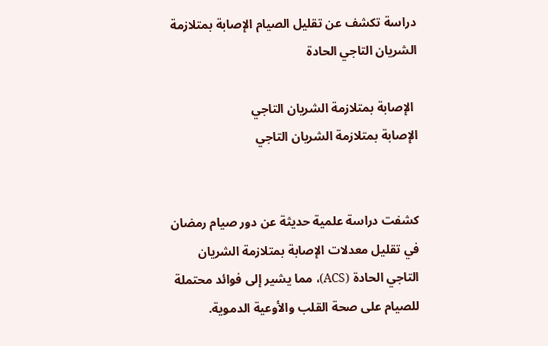دراسة تكشف عن تقليل الصيام الإصابة بمتلازمة الشريان التاجي الحادة

 الإصابة بمتلازمة الشريان التاجي
الإصابة بمتلازمة الشريان التاجي


كشفت دراسة علمية حديثة عن دور صيام رمضان في تقليل معدلات الإصابة بمتلازمة الشريان التاجي الحادة (ACS)، مما يشير إلى فوائد محتملة للصيام على صحة القلب والأوعية الدموية.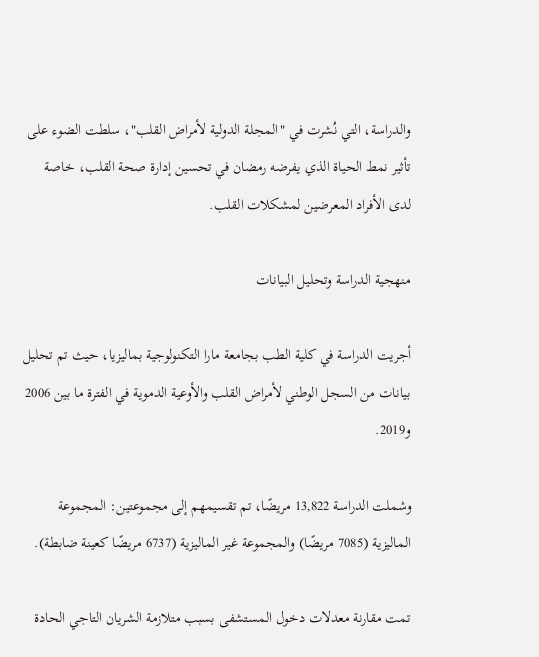والدراسة، التي نُشرت في "المجلة الدولية لأمراض القلب"، سلطت الضوء على تأثير نمط الحياة الذي يفرضه رمضان في تحسين إدارة صحة القلب، خاصة لدى الأفراد المعرضين لمشكلات القلب.

منهجية الدراسة وتحليل البيانات

أجريت الدراسة في كلية الطب بجامعة مارا التكنولوجية بماليزيا، حيث تم تحليل بيانات من السجل الوطني لأمراض القلب والأوعية الدموية في الفترة ما بين 2006 و2019.

وشملت الدراسة 13,822 مريضًا، تم تقسيمهم إلى مجموعتين: المجموعة الماليزية (7085 مريضًا) والمجموعة غير الماليزية (6737 مريضًا كعينة ضابطة).

تمت مقارنة معدلات دخول المستشفى بسبب متلازمة الشريان التاجي الحادة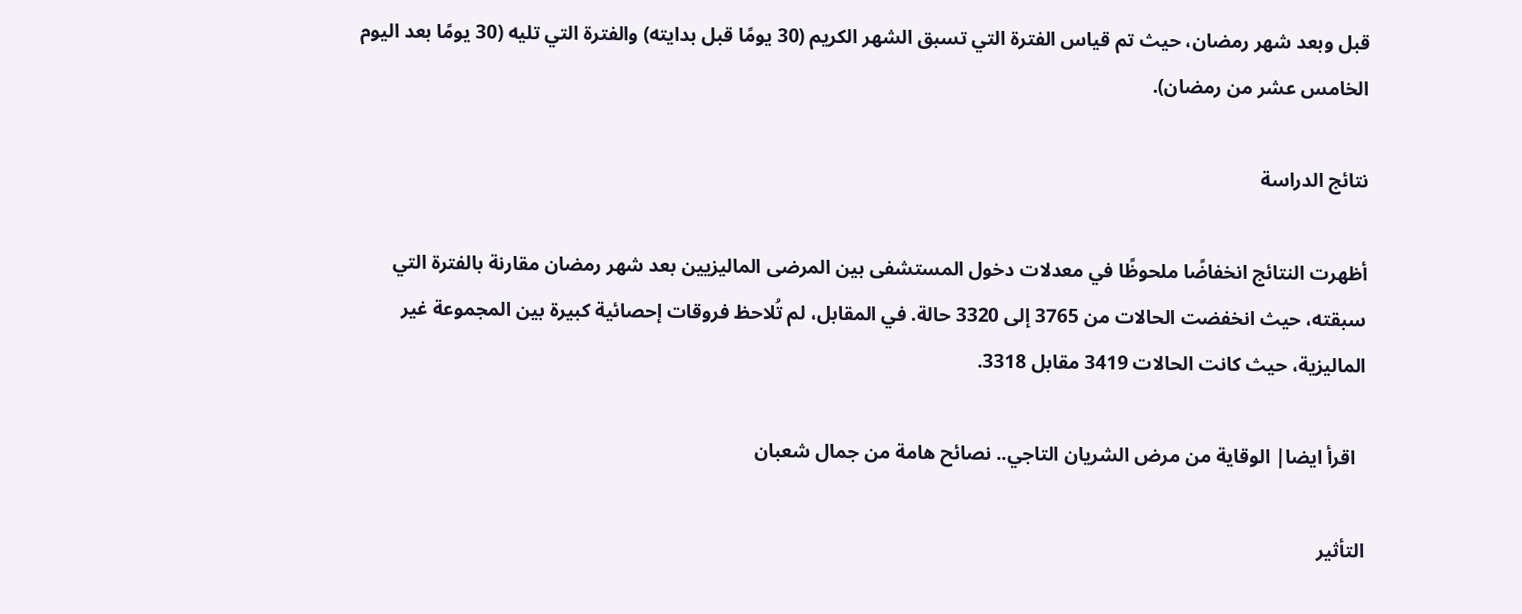قبل وبعد شهر رمضان، حيث تم قياس الفترة التي تسبق الشهر الكريم (30 يومًا قبل بدايته) والفترة التي تليه (30 يومًا بعد اليوم الخامس عشر من رمضان).

نتائج الدراسة

أظهرت النتائج انخفاضًا ملحوظًا في معدلات دخول المستشفى بين المرضى الماليزيين بعد شهر رمضان مقارنة بالفترة التي سبقته، حيث انخفضت الحالات من 3765 إلى 3320 حالة. في المقابل، لم تُلاحظ فروقات إحصائية كبيرة بين المجموعة غير الماليزية، حيث كانت الحالات 3419 مقابل 3318.

  اقرأ ايضا| الوقاية من مرض الشريان التاجي.. نصائح هامة من جمال شعبان

التأثير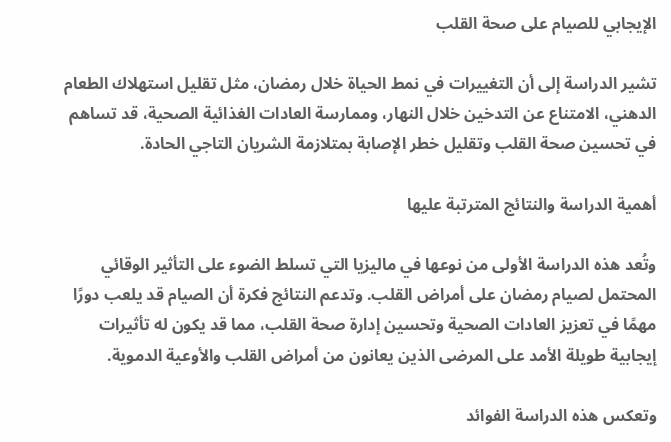الإيجابي للصيام على صحة القلب

تشير الدراسة إلى أن التغييرات في نمط الحياة خلال رمضان، مثل تقليل استهلاك الطعام الدهني، الامتناع عن التدخين خلال النهار، وممارسة العادات الغذائية الصحية، قد تساهم في تحسين صحة القلب وتقليل خطر الإصابة بمتلازمة الشريان التاجي الحادة.

أهمية الدراسة والنتائج المترتبة عليها

وتُعد هذه الدراسة الأولى من نوعها في ماليزيا التي تسلط الضوء على التأثير الوقائي المحتمل لصيام رمضان على أمراض القلب. وتدعم النتائج فكرة أن الصيام قد يلعب دورًا مهمًا في تعزيز العادات الصحية وتحسين إدارة صحة القلب، مما قد يكون له تأثيرات إيجابية طويلة الأمد على المرضى الذين يعانون من أمراض القلب والأوعية الدموية.

وتعكس هذه الدراسة الفوائد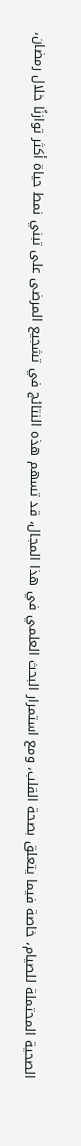الصحية المحتملة للصيام، خاصة فيما يتعلق بصحة القلب، ومع استمرار البحث العلمي في هذا المجال، قد تسهم هذه النتائج في تشجيع المرضى على تبني نمط حياة أكثر توازنًا خلال رمضان،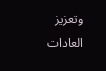وتعزيز العادات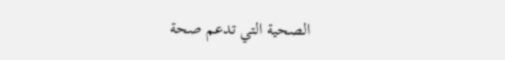الصحية التي تدعم صحة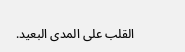القلب على المدى البعيد.